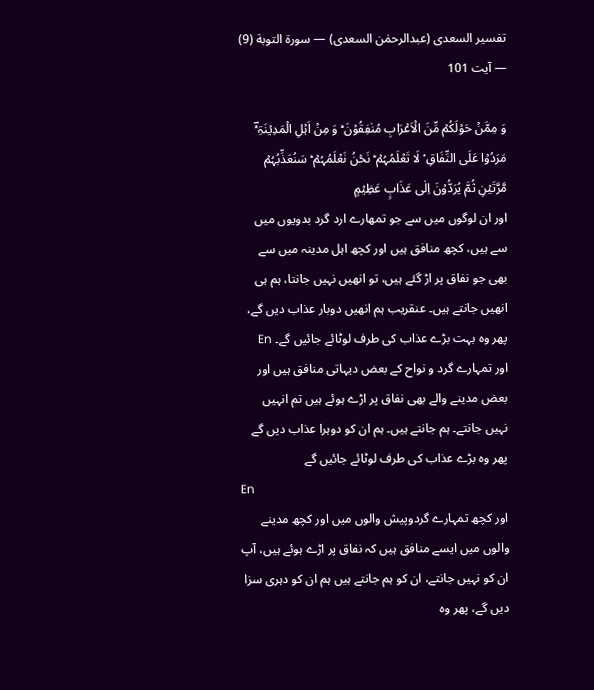تفسیر السعدی (عبدالرحمٰن السعدی) — سورۃ التوبة (9) — آیت 101

وَ مِمَّنۡ حَوۡلَکُمۡ مِّنَ الۡاَعۡرَابِ مُنٰفِقُوۡنَ ؕۛ وَ مِنۡ اَہۡلِ الۡمَدِیۡنَۃِ ۟ۛؔ مَرَدُوۡا عَلَی النِّفَاقِ ۟ لَا تَعۡلَمُہُمۡ ؕ نَحۡنُ نَعۡلَمُہُمۡ ؕ سَنُعَذِّبُہُمۡ مَّرَّتَیۡنِ ثُمَّ یُرَدُّوۡنَ اِلٰی عَذَابٍ عَظِیۡمٍ
اور ان لوگوں میں سے جو تمھارے ارد گرد بدویوں میں سے ہیں، کچھ منافق ہیں اور کچھ اہل مدینہ میں سے بھی جو نفاق پر اڑ گئے ہیں، تو انھیں نہیں جانتا، ہم ہی انھیں جانتے ہیں۔ عنقریب ہم انھیں دوبار عذاب دیں گے، پھر وہ بہت بڑے عذاب کی طرف لوٹائے جائیں گے۔ En
اور تمہارے گرد و نواح کے بعض دیہاتی منافق ہیں اور بعض مدینے والے بھی نفاق پر اڑے ہوئے ہیں تم انہیں نہیں جانتے۔ ہم جانتے ہیں۔ ہم ان کو دوہرا عذاب دیں گے پھر وہ بڑے عذاب کی طرف لوٹائے جائیں گے
En
اور کچھ تمہارے گردوپیش والوں میں اور کچھ مدینے والوں میں ایسے منافق ہیں کہ نفاق پر اڑے ہوئے ہیں، آپ ان کو نہیں جانتے، ان کو ہم جانتے ہیں ہم ان کو دہری سزا دیں گے، پھر وه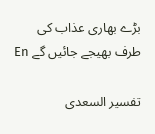بڑے بھاری عذاب کی طرف بھیجے جائیں گے En

تفسیر السعدی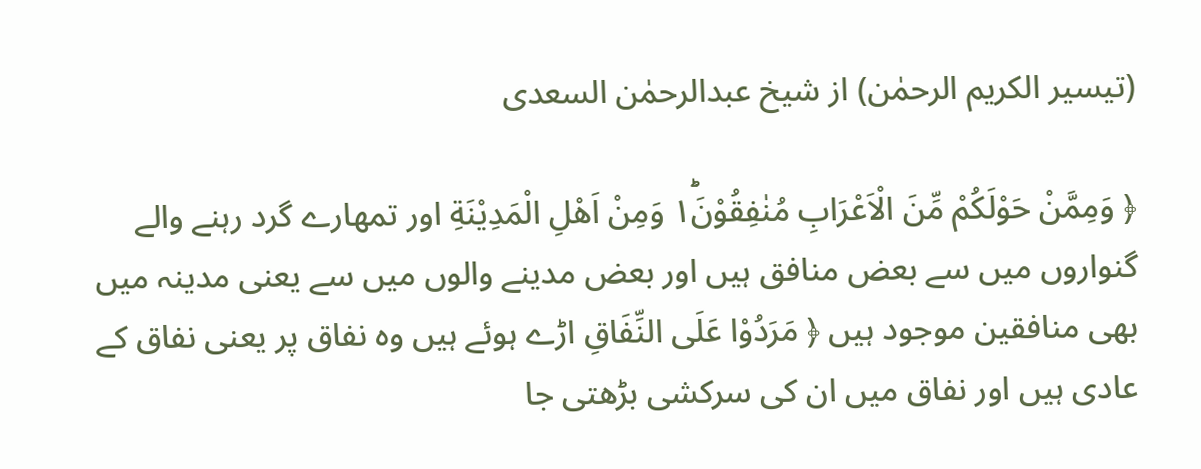(تیسیر الکریم الرحمٰن) از شیخ عبدالرحمٰن السعدی

﴿ وَمِمَّنْ حَوْلَكُمْ مِّنَ الْاَعْرَابِ مُنٰفِقُوْنَ١ۛؕ وَمِنْ اَهْلِ الْمَدِیْنَةِ اور تمھارے گرد رہنے والے گنواروں میں سے بعض منافق ہیں اور بعض مدینے والوں میں سے یعنی مدینہ میں بھی منافقین موجود ہیں ﴿ مَرَدُوْا عَلَى النِّفَاقِ اڑے ہوئے ہیں وہ نفاق پر یعنی نفاق کے عادی ہیں اور نفاق میں ان کی سرکشی بڑھتی جا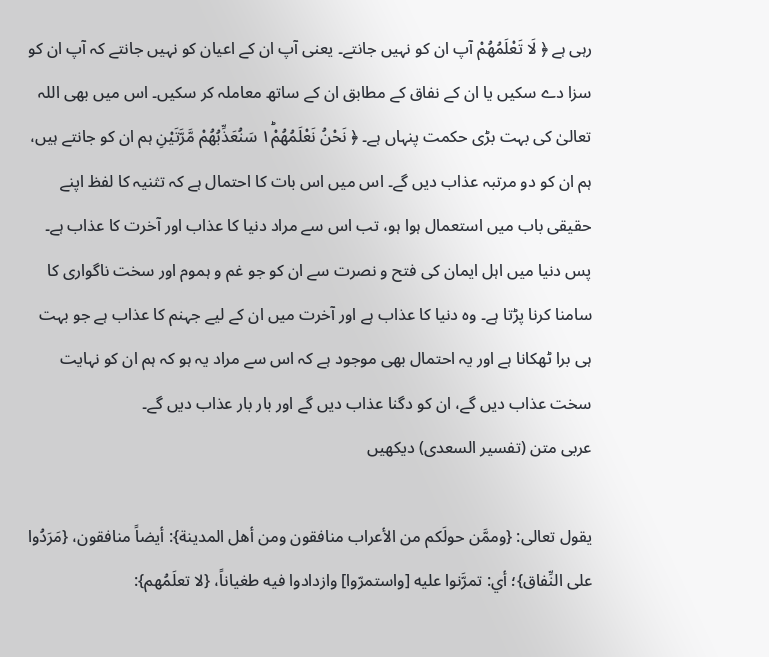رہی ہے ﴿ لَا تَعْلَمُهُمْ آپ ان کو نہیں جانتے۔ یعنی آپ ان کے اعیان کو نہیں جانتے کہ آپ ان کو سزا دے سکیں یا ان کے نفاق کے مطابق ان کے ساتھ معاملہ کر سکیں۔ اس میں بھی اللہ تعالیٰ کی بہت بڑی حکمت پنہاں ہے۔ ﴿ نَحْنُ نَعْلَمُهُمْ١ؕ سَنُعَذِّبُهُمْ مَّرَّتَیْنِ ہم ان کو جانتے ہیں، ہم ان کو دو مرتبہ عذاب دیں گے۔ اس میں اس بات کا احتمال ہے کہ تثنیہ کا لفظ اپنے حقیقی باب میں استعمال ہوا ہو، تب اس سے مراد دنیا کا عذاب اور آخرت کا عذاب ہے۔ پس دنیا میں اہل ایمان کی فتح و نصرت سے ان کو جو غم و ہموم اور سخت ناگواری کا سامنا کرنا پڑتا ہے۔ وہ دنیا کا عذاب ہے اور آخرت میں ان کے لیے جہنم کا عذاب ہے جو بہت ہی برا ٹھکانا ہے اور یہ احتمال بھی موجود ہے کہ اس سے مراد یہ ہو کہ ہم ان کو نہایت سخت عذاب دیں گے، ان کو دگنا عذاب دیں گے اور بار بار عذاب دیں گے۔
عربی متن (تفسیر السعدی) دیکھیں

يقول تعالى: {وممَّن حولَكم من الأعراب منافقون ومن أهل المدينة}: أيضاً منافقون، {مَرَدُوا على النِّفاق}؛ أي: تمرَّنوا عليه [واستمرّوا] وازدادوا فيه طغياناً، {لا تعلَمُهم}: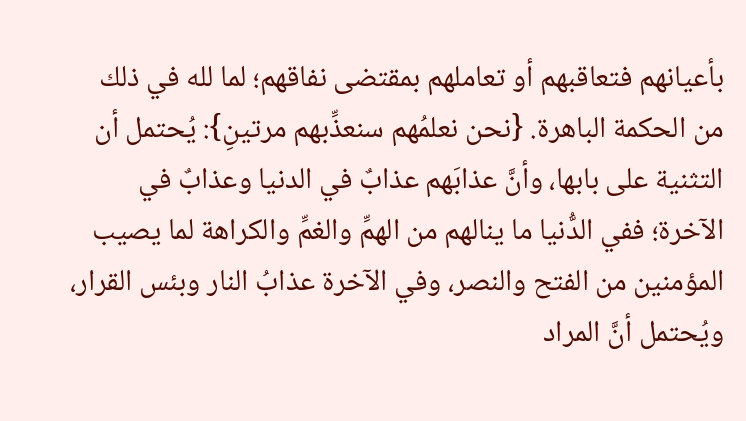بأعيانهم فتعاقبهم أو تعاملهم بمقتضى نفاقهم؛ لما لله في ذلك من الحكمة الباهرة. {نحن نعلمُهم سنعذِّبهم مرتينِ}: يُحتمل أن التثنية على بابها، وأنَّ عذابَهم عذابٌ في الدنيا وعذابٌ في الآخرة؛ ففي الدُّنيا ما ينالهم من الهمِّ والغمِّ والكراهة لما يصيب المؤمنين من الفتح والنصر، وفي الآخرة عذابُ النار وبئس القرار، ويُحتمل أنَّ المراد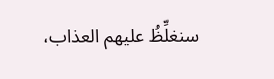سنغلِّظُ عليهم العذاب،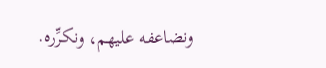ونضاعفه عليهم، ونكرِّره.